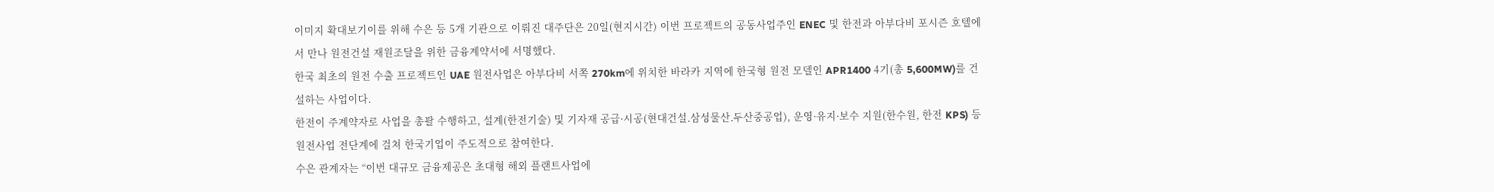이미지 확대보기이를 위해 수은 등 5개 기관으로 이뤄진 대주단은 20일(현지시간) 이번 프로젝트의 공동사업주인 ENEC 및 한전과 아부다비 포시즌 호텔에서 만나 원전건설 재원조달을 위한 금융계약서에 서명했다.
한국 최초의 원전 수출 프로젝트인 UAE 원전사업은 아부다비 서쪽 270km에 위치한 바라카 지역에 한국형 원전 모델인 APR1400 4기(총 5,600MW)를 건설하는 사업이다.
한전이 주계약자로 사업을 총괄 수행하고, 설계(한전기술) 및 기자재 공급·시공(현대건설․삼성물산․두산중공업), 운영·유지·보수 지원(한수원, 한전 KPS) 등 원전사업 전단계에 걸쳐 한국기업이 주도적으로 참여한다.
수은 관계자는 “이번 대규모 금융제공은 초대형 해외 플랜트사업에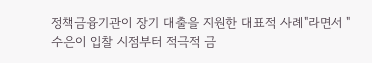정책금융기관이 장기 대출을 지원한 대표적 사례"라면서 "수은이 입찰 시점부터 적극적 금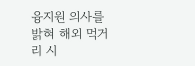융지원 의사를 밝혀 해외 먹거리 시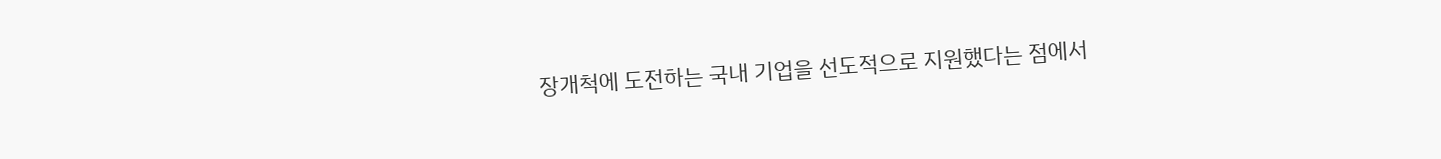장개척에 도전하는 국내 기업을 선도적으로 지원했다는 점에서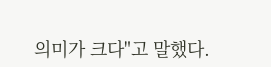의미가 크다"고 말했다.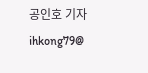공인호 기자 ihkong79@